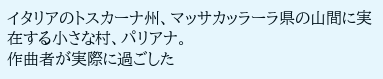イタリアのトスカーナ州、マッサカッラーラ県の山間に実在する小さな村、パリアナ。
作曲者が実際に過ごした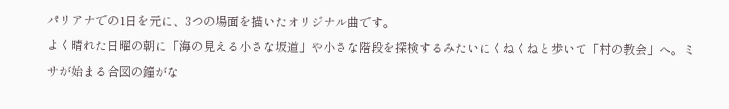パリアナでの1日を元に、3つの場面を描いたオリジナル曲です。
よく晴れた日曜の朝に「海の見える小さな坂道」や小さな階段を探検するみたいにくねくねと歩いて「村の教会」へ。ミサが始まる合図の鐘がな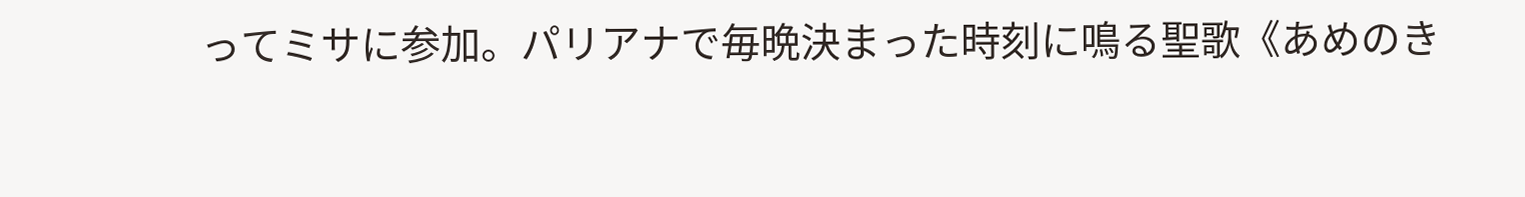ってミサに参加。パリアナで毎晩決まった時刻に鳴る聖歌《あめのき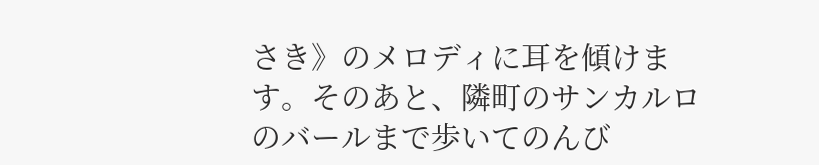さき》のメロディに耳を傾けます。そのあと、隣町のサンカルロのバールまで歩いてのんび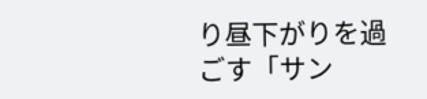り昼下がりを過ごす「サン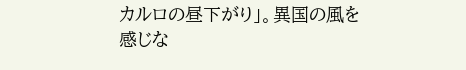カルロの昼下がり」。異国の風を感じな